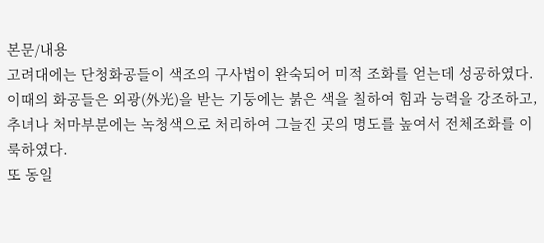본문/내용
고려대에는 단청화공들이 색조의 구사법이 완숙되어 미적 조화를 얻는데 성공하였다.
이때의 화공들은 외광(外光)을 받는 기둥에는 붉은 색을 칠하여 힘과 능력을 강조하고, 추녀나 처마부분에는 녹청색으로 처리하여 그늘진 곳의 명도를 높여서 전체조화를 이룩하였다.
또 동일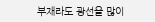부재라도 광선을 많이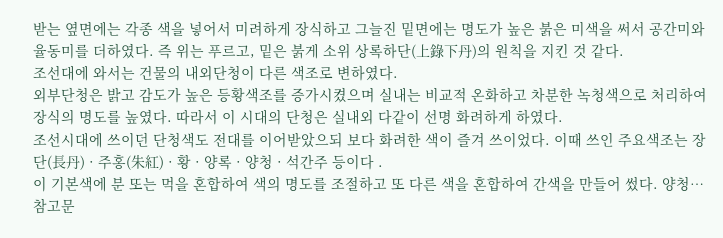받는 옆면에는 각종 색을 넣어서 미려하게 장식하고 그늘진 밑면에는 명도가 높은 붉은 미색을 써서 공간미와 율동미를 더하였다. 즉 위는 푸르고, 밑은 붉게 소위 상록하단(上錄下丹)의 원칙을 지킨 것 같다.
조선대에 와서는 건물의 내외단청이 다른 색조로 변하였다.
외부단청은 밝고 감도가 높은 등황색조를 증가시켰으며 실내는 비교적 온화하고 차분한 녹청색으로 처리하여 장식의 명도를 높였다. 따라서 이 시대의 단청은 실내외 다같이 선명 화려하게 하였다.
조선시대에 쓰이던 단청색도 전대를 이어받았으되 보다 화려한 색이 즐겨 쓰이었다. 이때 쓰인 주요색조는 장단(長丹) · 주홍(朱紅) · 황 · 양록 · 양청 · 석간주 등이다 .
이 기본색에 분 또는 먹을 혼합하여 색의 명도를 조절하고 또 다른 색을 혼합하여 간색을 만들어 썼다. 양청…
참고문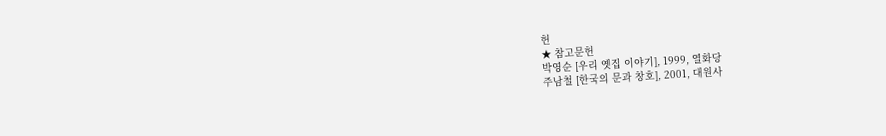헌
★ 참고문헌
박영순 [우리 옛집 이야기], 1999, 열화당
주남철 [한국의 문과 창호], 2001, 대원사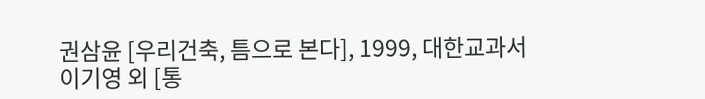권삼윤 [우리건축, 틈으로 본다], 1999, 대한교과서
이기영 외 [통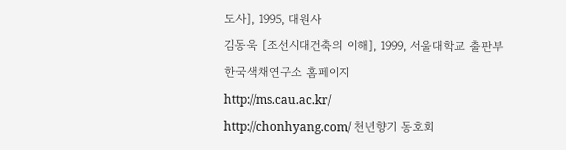도사], 1995, 대원사
김동욱 [조선시대건축의 이해], 1999, 서울대학교 출판부
한국색채연구소 홈페이지
http://ms.cau.ac.kr/
http://chonhyang.com/ 천년향기 동호회